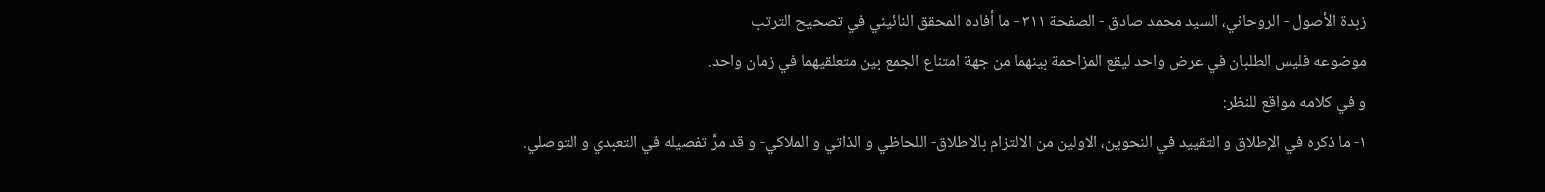زبدة الأصول - الروحاني، السيد محمد صادق - الصفحة ٣١١ - ما أفاده المحقق النائيني في تصحيح الترتب
موضوعه فليس الطلبان في عرض واحد ليقع المزاحمة بينهما من جهة امتناع الجمع بين متعلقيهما في زمان واحد.
و في كلامه مواقع للنظر:
١- ما ذكره في الإطلاق و التقييد في النحوين، الاولين من الالتزام بالاطلاق- اللحاظي و الذاتي و الملاكي- و قد مرَّ تفصيله في التعبدي و التوصلي.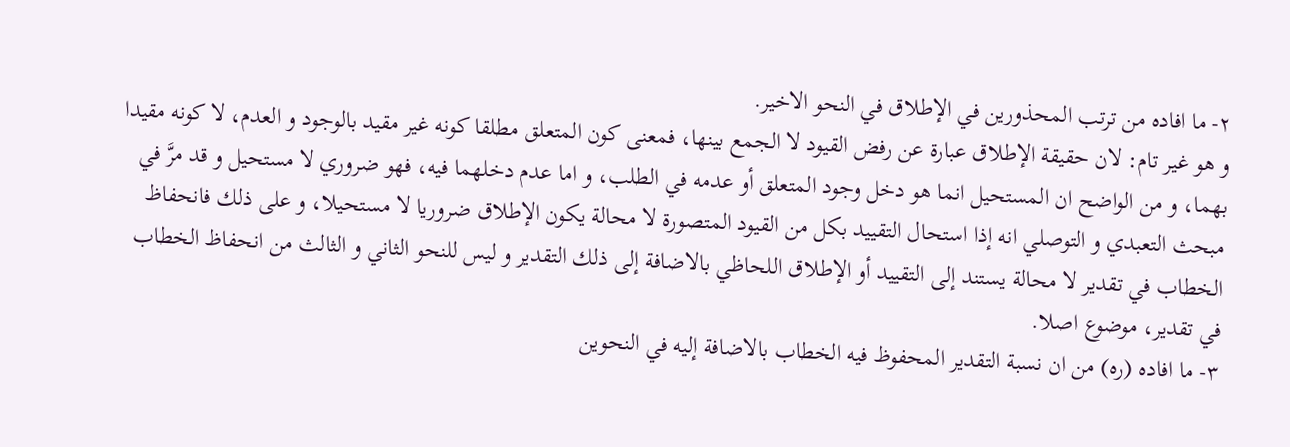٢- ما افاده من ترتب المحذورين في الإطلاق في النحو الاخير.
و هو غير تام: لان حقيقة الإطلاق عبارة عن رفض القيود لا الجمع بينها، فمعنى كون المتعلق مطلقا كونه غير مقيد بالوجود و العدم، لا كونه مقيدا بهما، و من الواضح ان المستحيل انما هو دخل وجود المتعلق أو عدمه في الطلب، و اما عدم دخلهما فيه، فهو ضروري لا مستحيل و قد مرَّ في مبحث التعبدي و التوصلي انه إذا استحال التقييد بكل من القيود المتصورة لا محالة يكون الإطلاق ضروريا لا مستحيلا، و على ذلك فانحفاظ الخطاب في تقدير لا محالة يستند إلى التقييد أو الإطلاق اللحاظي بالاضافة إلى ذلك التقدير و ليس للنحو الثاني و الثالث من انحفاظ الخطاب في تقدير، موضوع اصلا.
٣- ما افاده (ره) من ان نسبة التقدير المحفوظ فيه الخطاب بالاضافة إليه في النحوين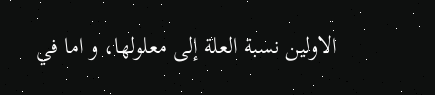الاولين نسبة العلة إلى معلولها، و اما في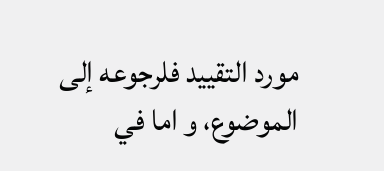مورد التقييد فلرجوعه إلى الموضوع، و اما في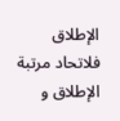الإطلاق فلاتحاد مرتبة الإطلاق و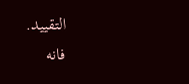التقييد.
فانه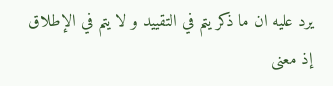يرد عليه ان ما ذكر يتم في التقييد و لا يتم في الإطلاق إذ معنى